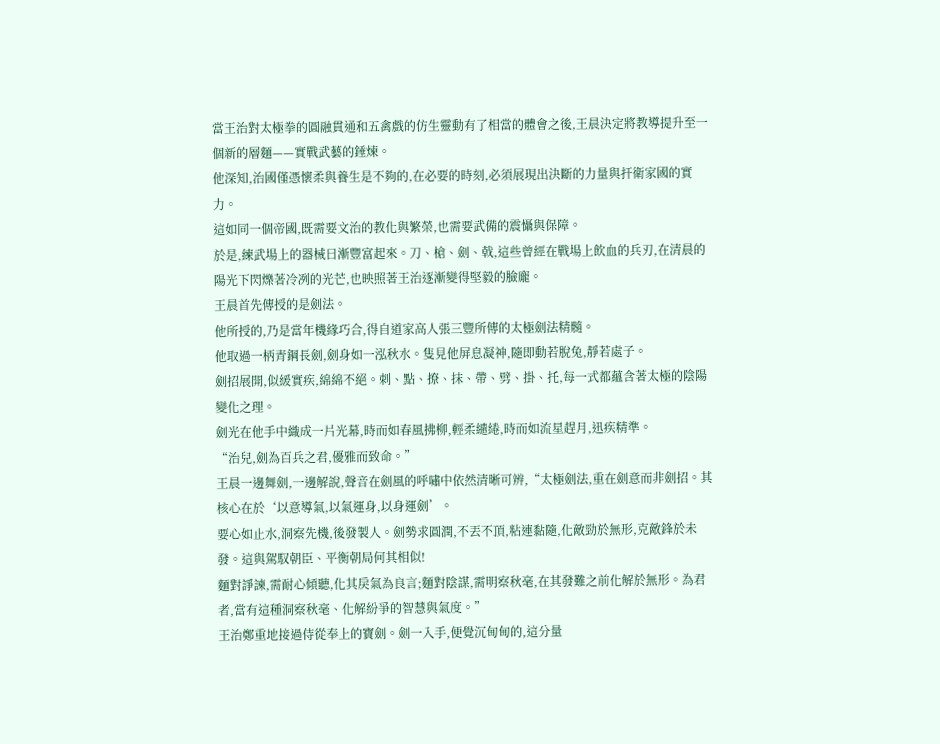當王治對太極拳的圓融貫通和五禽戲的仿生靈動有了相當的體會之後,王晨決定將教導提升至一個新的層麵——實戰武藝的錘煉。
他深知,治國僅憑懷柔與養生是不夠的,在必要的時刻,必須展現出決斷的力量與扞衛家國的實力。
這如同一個帝國,既需要文治的教化與繁榮,也需要武備的震懾與保障。
於是,練武場上的器械日漸豐富起來。刀、槍、劍、戟,這些曾經在戰場上飲血的兵刃,在清晨的陽光下閃爍著冷冽的光芒,也映照著王治逐漸變得堅毅的臉龐。
王晨首先傳授的是劍法。
他所授的,乃是當年機緣巧合,得自道家高人張三豐所傳的太極劍法精髓。
他取過一柄青鋼長劍,劍身如一泓秋水。隻見他屏息凝神,隨即動若脫兔,靜若處子。
劍招展開,似緩實疾,綿綿不絕。刺、點、撩、抹、帶、劈、掛、托,每一式都蘊含著太極的陰陽變化之理。
劍光在他手中織成一片光幕,時而如春風拂柳,輕柔繾綣,時而如流星趕月,迅疾精準。
“治兒,劍為百兵之君,優雅而致命。”
王晨一邊舞劍,一邊解說,聲音在劍風的呼嘯中依然清晰可辨,“太極劍法,重在劍意而非劍招。其核心在於‘以意導氣,以氣運身,以身運劍’。
要心如止水,洞察先機,後發製人。劍勢求圓潤,不丟不頂,粘連黏隨,化敵勁於無形,克敵鋒於未發。這與駕馭朝臣、平衡朝局何其相似!
麵對諍諫,需耐心傾聽,化其戾氣為良言;麵對陰謀,需明察秋毫,在其發難之前化解於無形。為君者,當有這種洞察秋毫、化解紛爭的智慧與氣度。”
王治鄭重地接過侍從奉上的寶劍。劍一入手,便覺沉甸甸的,這分量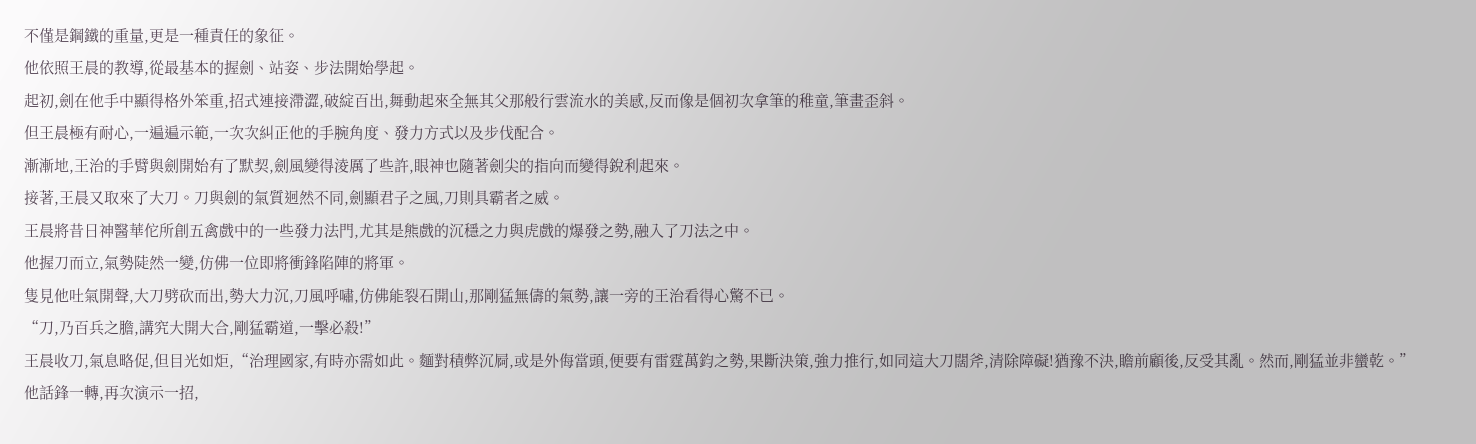不僅是鋼鐵的重量,更是一種責任的象征。
他依照王晨的教導,從最基本的握劍、站姿、步法開始學起。
起初,劍在他手中顯得格外笨重,招式連接滯澀,破綻百出,舞動起來全無其父那般行雲流水的美感,反而像是個初次拿筆的稚童,筆畫歪斜。
但王晨極有耐心,一遍遍示範,一次次糾正他的手腕角度、發力方式以及步伐配合。
漸漸地,王治的手臂與劍開始有了默契,劍風變得淩厲了些許,眼神也隨著劍尖的指向而變得銳利起來。
接著,王晨又取來了大刀。刀與劍的氣質迥然不同,劍顯君子之風,刀則具霸者之威。
王晨將昔日神醫華佗所創五禽戲中的一些發力法門,尤其是熊戲的沉穩之力與虎戲的爆發之勢,融入了刀法之中。
他握刀而立,氣勢陡然一變,仿佛一位即將衝鋒陷陣的將軍。
隻見他吐氣開聲,大刀劈砍而出,勢大力沉,刀風呼嘯,仿佛能裂石開山,那剛猛無儔的氣勢,讓一旁的王治看得心驚不已。
“刀,乃百兵之膽,講究大開大合,剛猛霸道,一擊必殺!”
王晨收刀,氣息略促,但目光如炬,“治理國家,有時亦需如此。麵對積弊沉屙,或是外侮當頭,便要有雷霆萬鈞之勢,果斷決策,強力推行,如同這大刀闊斧,清除障礙!猶豫不決,瞻前顧後,反受其亂。然而,剛猛並非蠻乾。”
他話鋒一轉,再次演示一招,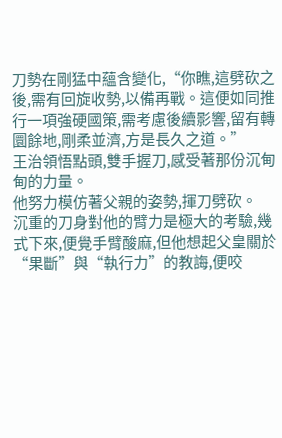刀勢在剛猛中蘊含變化,“你瞧,這劈砍之後,需有回旋收勢,以備再戰。這便如同推行一項強硬國策,需考慮後續影響,留有轉圜餘地,剛柔並濟,方是長久之道。”
王治領悟點頭,雙手握刀,感受著那份沉甸甸的力量。
他努力模仿著父親的姿勢,揮刀劈砍。
沉重的刀身對他的臂力是極大的考驗,幾式下來,便覺手臂酸麻,但他想起父皇關於“果斷”與“執行力”的教誨,便咬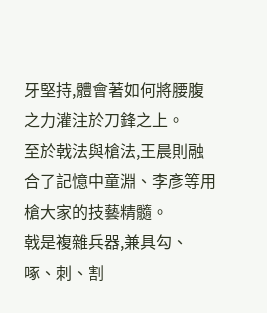牙堅持,體會著如何將腰腹之力灌注於刀鋒之上。
至於戟法與槍法,王晨則融合了記憶中童淵、李彥等用槍大家的技藝精髓。
戟是複雜兵器,兼具勾、啄、刺、割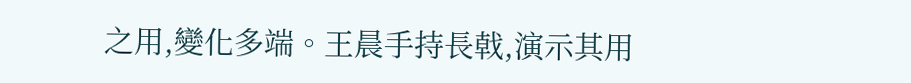之用,變化多端。王晨手持長戟,演示其用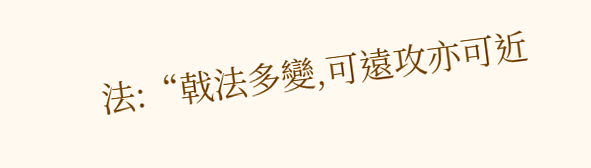法:“戟法多變,可遠攻亦可近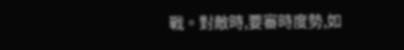戰。對敵時,要審時度勢,如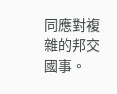同應對複雜的邦交國事。